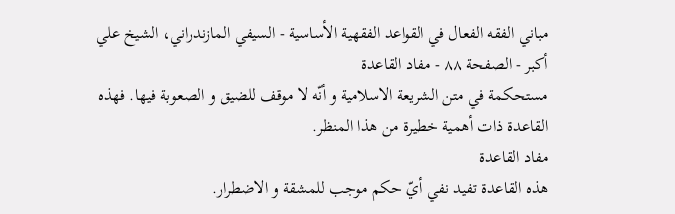مباني الفقه الفعال في القواعد الفقهية الأساسية - السيفي المازندراني، الشيخ علي أكبر - الصفحة ٨٨ - مفاد القاعدة
مستحكمة في متن الشريعة الاسلامية و أنّه لا موقف للضيق و الصعوبة فيها. فهذه القاعدة ذات أهمية خطيرة من هذا المنظر.
مفاد القاعدة
هذه القاعدة تفيد نفي أيّ حكم موجب للمشقة و الاضطرار.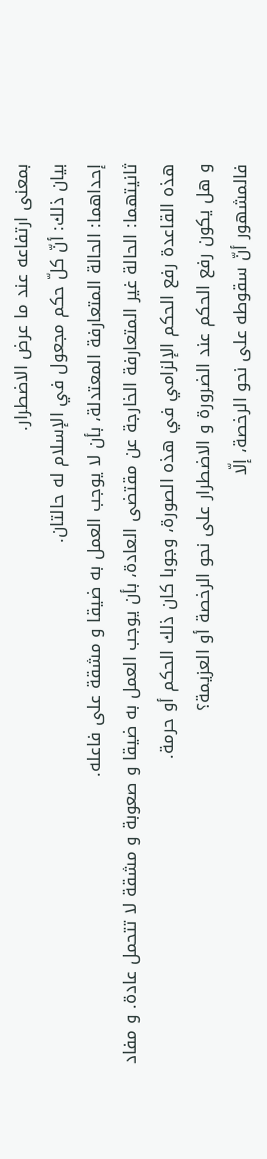بمعنى ارتفاعه عند ما عرض الاضطرار.
بيان ذلك: أنّ كلّ حكم مجعول في الإسلام له حالتان.
إحداهما: الحالة المتعارفة المعتدلة، بأن لا يوجب العمل به ضيقا و مشقة على فاعله.
ثانيتهما: الحالة غير المتعارفة الخارجة عن مقتضى العادة، بأن يوجب العمل به ضيقا و صعوبة و مشقة لا تتحمل عادة. و مفاد هذه القاعدة رفع الحكم الإلزامي في هذه الصورة، وجوبا كان ذلك الحكم أو حرمة.
و هل يكون رفع الحكم عند الضرورة و الاضطرار على نحو الرخصة أو العزيمة؟
فالمشهور أنّ سقوطه على نحو الرخصة، إلّا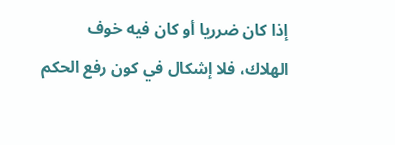إذا كان ضرريا أو كان فيه خوف الهلاك، فلا إشكال في كون رفع الحكم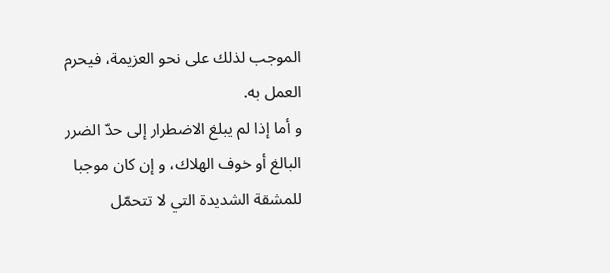الموجب لذلك على نحو العزيمة، فيحرم العمل به.
و أما إذا لم يبلغ الاضطرار إلى حدّ الضرر البالغ أو خوف الهلاك، و إن كان موجبا للمشقة الشديدة التي لا تتحمّل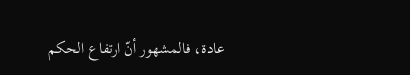عادة، فالمشهور أنّ ارتفاع الحكم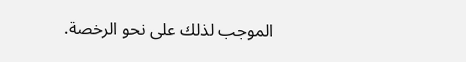الموجب لذلك على نحو الرخصة.